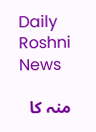Daily Roshni News

منہ کا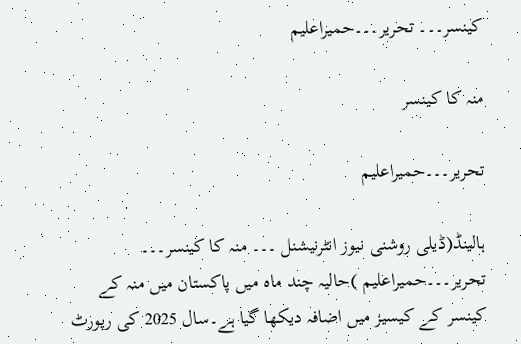کینسر۔۔۔ تحریر۔۔۔حمیراعلیم

منہ کا کینسر

تحریر۔۔۔حمیراعلیم

ہالینڈ(ڈیلی روشنی نیوز انٹرنیشنل ۔۔۔ منہ کا کینسر۔۔۔ تحریر۔۔۔حمیراعلیم )حالیہ چند ماہ میں پاکستان میں منہ کے کینسر کے کیسیز میں اضافہ دیکھا گیا ہے۔سال 2025 کی رپورٹ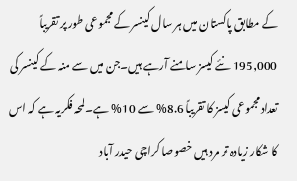کے مطابق پاکستان میں ہر سال کینسر کے مجموعی طور پر تقریباً 195,000 نئے کیسز سامنے آرہے ہیں۔جن میں سے منہ کے کینسر کی تعداد مجموعی کیسز کا تقریباً 8.6% سے 10% ہے۔لمحہ فکریہ ہے کہ اس کا شکار زیادہ تر مرد ہیں خصوصا کراچی حیدر آباد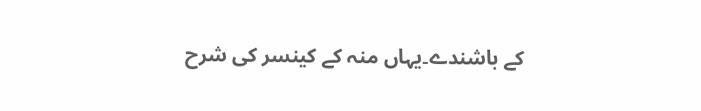کے باشندے۔یہاں منہ کے کینسر کی شرح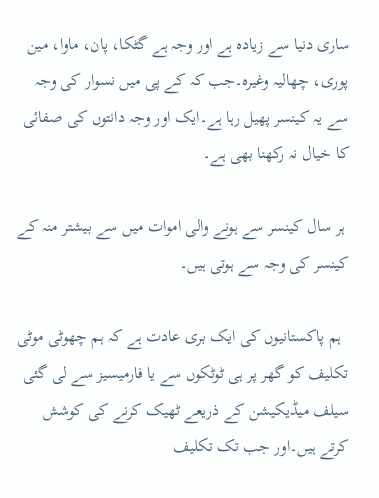ساری دنیا سے زیادہ ہے اور وجہ ہے گٹکا، پان، ماوا، مین پوری، چھالیہ وغیرہ۔جب کہ کے پی میں نسوار کی وجہ سے یہ کینسر پھیل رہا ہے۔ایک اور وجہ دانتوں کی صفائی کا خیال نہ رکھنا بھی ہے۔

 ہر سال کینسر سے ہونے والی اموات میں سے بیشتر منہ کے کینسر کی وجہ سے ہوتی ہیں۔

  ہم پاکستانیوں کی ایک بری عادت ہے کہ ہم چھوٹی موٹی تکلیف کو گھر پر ہی ٹوٹکوں سے یا فارمیسیز سے لی گئی سیلف میڈیکیشن کے ذریعے ٹھیک کرنے کی کوشش کرتے ہیں۔اور جب تک تکلیف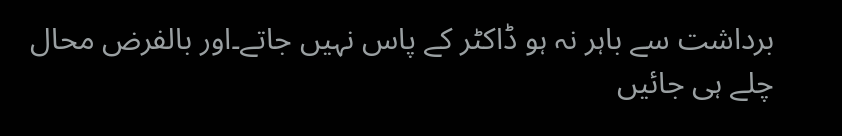برداشت سے باہر نہ ہو ڈاکٹر کے پاس نہیں جاتے۔اور بالفرض محال چلے ہی جائیں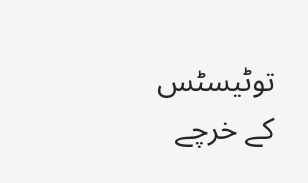توٹیسٹس کے خرچے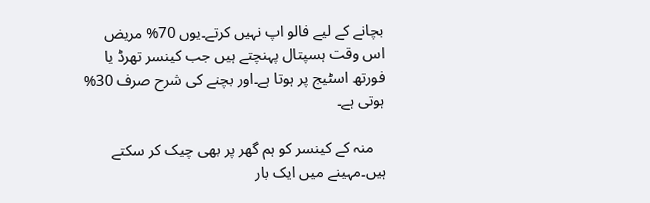بچانے کے لیے فالو اپ نہیں کرتے۔یوں 70% مریض اس وقت ہسپتال پہنچتے ہیں جب کینسر تھرڈ یا فورتھ اسٹیج پر ہوتا ہے۔اور بچنے کی شرح صرف 30% ہوتی ہے۔

   منہ کے کینسر کو ہم گھر پر بھی چیک کر سکتے ہیں۔مہینے میں ایک بار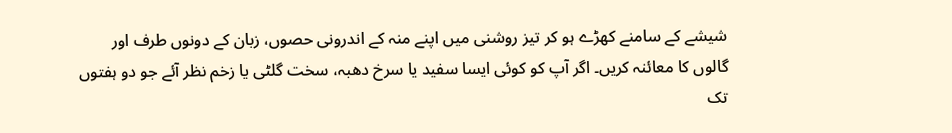شیشے کے سامنے کھڑے ہو کر تیز روشنی میں اپنے منہ کے اندرونی حصوں، زبان کے دونوں طرف اور گالوں کا معائنہ کریں۔ اگر آپ کو کوئی ایسا سفید یا سرخ دھبہ، سخت گلٹی یا زخم نظر آئے جو دو ہفتوں تک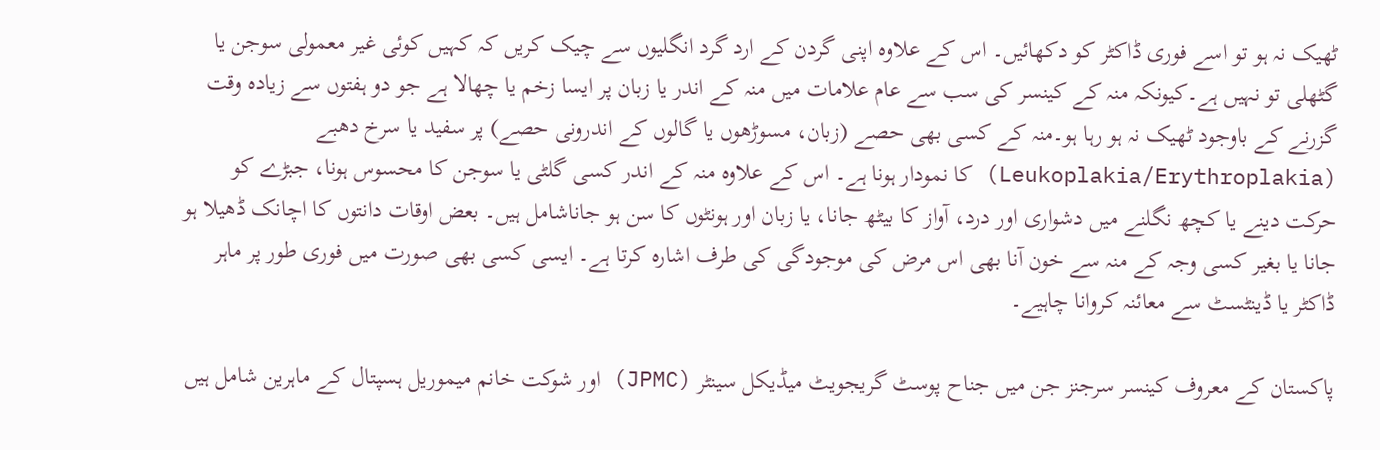ٹھیک نہ ہو تو اسے فوری ڈاکٹر کو دکھائیں۔ اس کے علاوہ اپنی گردن کے ارد گرد انگلیوں سے چیک کریں کہ کہیں کوئی غیر معمولی سوجن یا گٹھلی تو نہیں ہے۔کیونکہ منہ کے کینسر کی سب سے عام علامات میں منہ کے اندر یا زبان پر ایسا زخم یا چھالا ہے جو دو ہفتوں سے زیادہ وقت گزرنے کے باوجود ٹھیک نہ ہو رہا ہو۔منہ کے کسی بھی حصے (زبان، مسوڑھوں یا گالوں کے اندرونی حصے) پر سفید یا سرخ دھبے (Leukoplakia/Erythroplakia) کا نمودار ہونا ہے۔ اس کے علاوہ منہ کے اندر کسی گلٹی یا سوجن کا محسوس ہونا، جبڑے کو حرکت دینے یا کچھ نگلنے میں دشواری اور درد، آواز کا بیٹھ جانا، یا زبان اور ہونٹوں کا سن ہو جاناشامل ہیں۔ بعض اوقات دانتوں کا اچانک ڈھیلا ہو جانا یا بغیر کسی وجہ کے منہ سے خون آنا بھی اس مرض کی موجودگی کی طرف اشارہ کرتا ہے۔ ایسی کسی بھی صورت میں فوری طور پر ماہر ڈاکٹر یا ڈینٹسٹ سے معائنہ کروانا چاہیے۔

پاکستان کے معروف کینسر سرجنز جن میں جناح پوسٹ گریجویٹ میڈیکل سینٹر (JPMC) اور شوکت خانم میموریل ہسپتال کے ماہرین شامل ہیں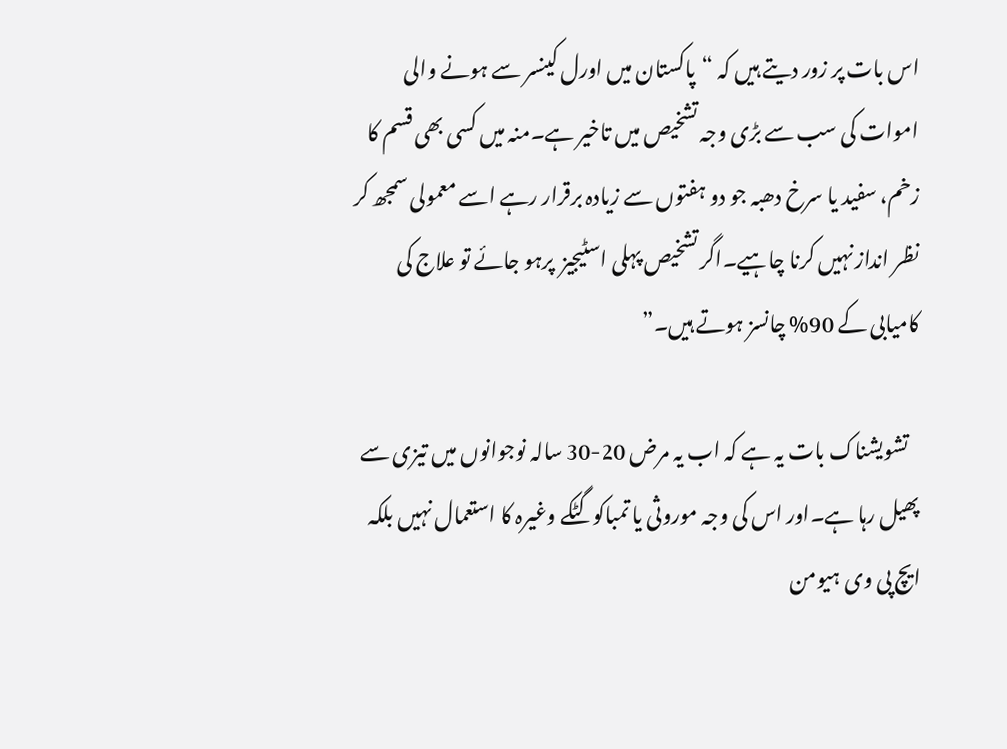اس بات پر زور دیتے ہیں کہ “پاکستان میں اورل کینسر سے ہونے والی اموات کی سب سے بڑی وجہ تشخیص میں تاخیر ہے۔منہ میں کسی بھی قسم کا زخم، سفید یا سرخ دھبہ جو دو ہفتوں سے زیادہ برقرار رہے اسے معمولی سمجھ کر نظر انداز نہیں کرنا چاہیے۔اگر تشخیص پہلی اسٹیجیز  پرہو جائے تو علاج کی کامیابی کے 90% چانسز ہوتے ہیں۔”

   تشویشناک بات یہ ہے کہ اب یہ مرض 20-30 سالہ نوجوانوں میں تیزی سے پھیل رہا ہے۔اور اس کی وجہ موروثی یا تمباکو گٹکے وغیرہ کا استعمال نہیں بلکہ ایچ پی وی ہیومن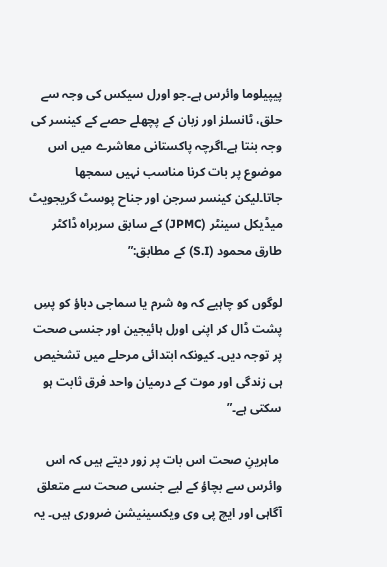پیپیلوما وائرس ہے۔جو اورل سیکس کی وجہ سے حلق، ٹانسلز اور زبان کے پچھلے حصے کے کینسر کی وجہ بنتا ہے۔اگرچہ پاکستانی معاشرے میں اس موضوع پر بات کرنا مناسب نہیں سمجھا جاتا۔لیکن کینسر سرجن اور جناح پوسٹ گریجویٹ میڈیکل سینٹر (JPMC) کے سابق سربراہ ڈاکٹر طارق محمود (S.I) کے مطابق:”

لوگوں کو چاہیے کہ وہ شرم یا سماجی دباؤ کو پسِ پشت ڈال کر اپنی اورل ہائیجین اور جنسی صحت پر توجہ دیں۔ کیونکہ ابتدائی مرحلے میں تشخیص ہی زندگی اور موت کے درمیان واحد فرق ثابت ہو سکتی ہے۔”

 ماہرینِ صحت اس بات پر زور دیتے ہیں کہ اس وائرس سے بچاؤ کے لیے جنسی صحت سے متعلق آگاہی اور ایچ پی وی ویکسینیشن ضروری ہیں۔ یہ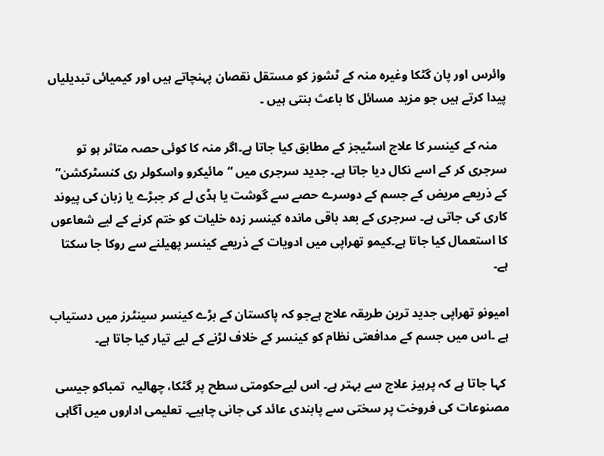وائرس اور پان گٹکا وغیرہ منہ کے ٹشوز کو مستقل نقصان پہنچاتے ہیں اور کیمیائی تبدیلیاں پیدا کرتے ہیں جو مزید مسائل کا باعث بنتی ہیں ۔

   منہ کے کینسر کا علاج اسٹیجز کے مطابق کیا جاتا ہے۔اگر منہ کا کوئی حصہ متاثر ہو تو سرجری کر کے اسے نکال دیا جاتا ہے۔ جدید سرجری میں “مائیکرو واسکولر ری کنسٹرکشن” کے ذریعے مریض کے جسم کے دوسرے حصے سے گوشت یا ہڈی لے کر جبڑے یا زبان کی پیوند کاری کی جاتی ہے۔ سرجری کے بعد باقی ماندہ کینسر زدہ خلیات کو ختم کرنے کے لیے شعاعوں کا استعمال کیا جاتا ہے۔کیمو تھراپی میں ادویات کے ذریعے کینسر پھیلنے سے روکا جا سکتا ہے۔

امیونو تھراپی جدید ترین طریقہ علاج ہےجو کہ پاکستان کے بڑے کینسر سینٹرز میں دستیاب ہے ۔اس میں جسم کے مدافعتی نظام کو کینسر کے خلاف لڑنے کے لیے تیار کیا جاتا ہے۔

 کہا جاتا ہے کہ پرہیز علاج سے بہتر ہے۔ اس لیےحکومتی سطح پر گٹکا، چھالیہ  تمباکو جیسی مصنوعات کی فروخت پر سختی سے پابندی عائد کی جانی چاہیے۔ تعلیمی اداروں میں آگاہی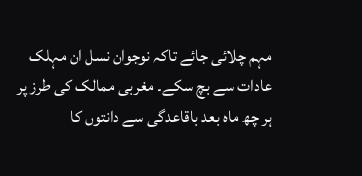مہم چلائی جائے تاکہ نوجوان نسل ان مہلک عادات سے بچ سکے۔ مغربی ممالک کی طرز پر  ہر چھ ماہ بعد باقاعدگی سے دانتوں کا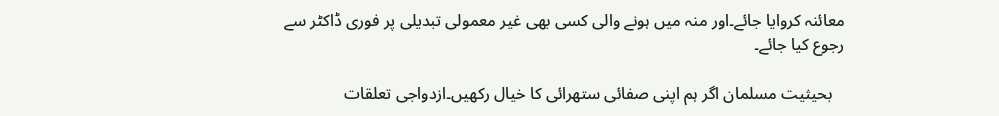معائنہ کروایا جائے۔اور منہ میں ہونے والی کسی بھی غیر معمولی تبدیلی پر فوری ڈاکٹر سے رجوع کیا جائے۔

   بحیثیت مسلمان اگر ہم اپنی صفائی ستھرائی کا خیال رکھیں۔ازدواجی تعلقات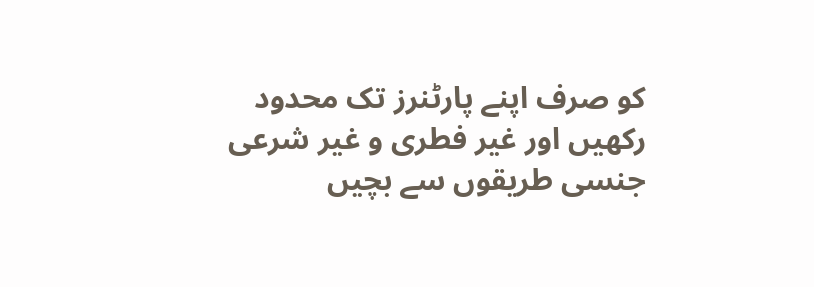کو صرف اپنے پارٹنرز تک محدود رکھیں اور غیر فطری و غیر شرعی جنسی طریقوں سے بچیں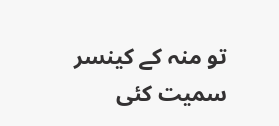تو منہ کے کینسر سمیت کئی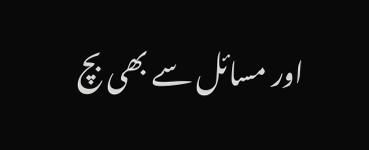اور مسائل سے بھی بچ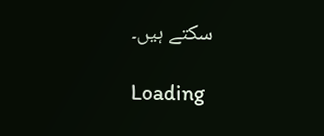سکتے ہیں۔

Loading